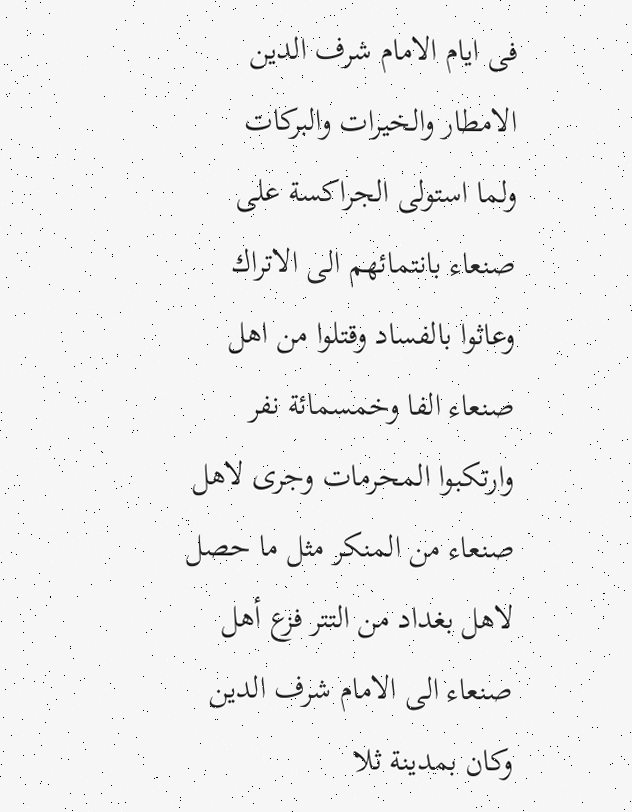فى ايام الامام شرف الدين الامطار والخيرات والبركات
ولما استولى الجراكسة على صنعاء بانتمائهم الى الاتراك وعاثوا بالفساد وقتلوا من اهل صنعاء الفا وخمسمائة نفر وارتكبوا المحرمات وجرى لاهل صنعاء من المنكر مثل ما حصل لاهل بغداد من التتر فزع أهل صنعاء الى الامام شرف الدين وكان بمدينة ثلا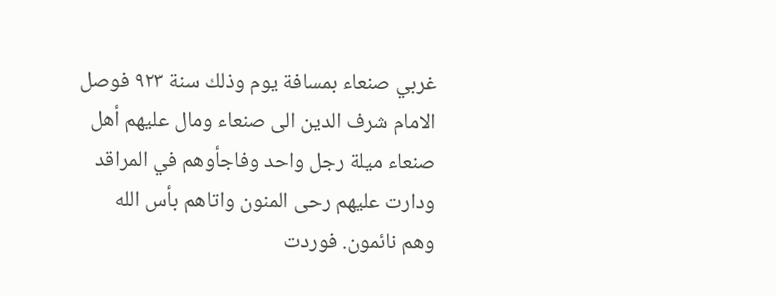غربي صنعاء بمسافة يوم وذلك سنة ٩٢٣ فوصل الامام شرف الدين الى صنعاء ومال عليهم أهل صنعاء ميلة رجل واحد وفاجأوهم في المراقد ودارت عليهم رحى المنون واتاهم بأس الله وهم نائمون. فوردت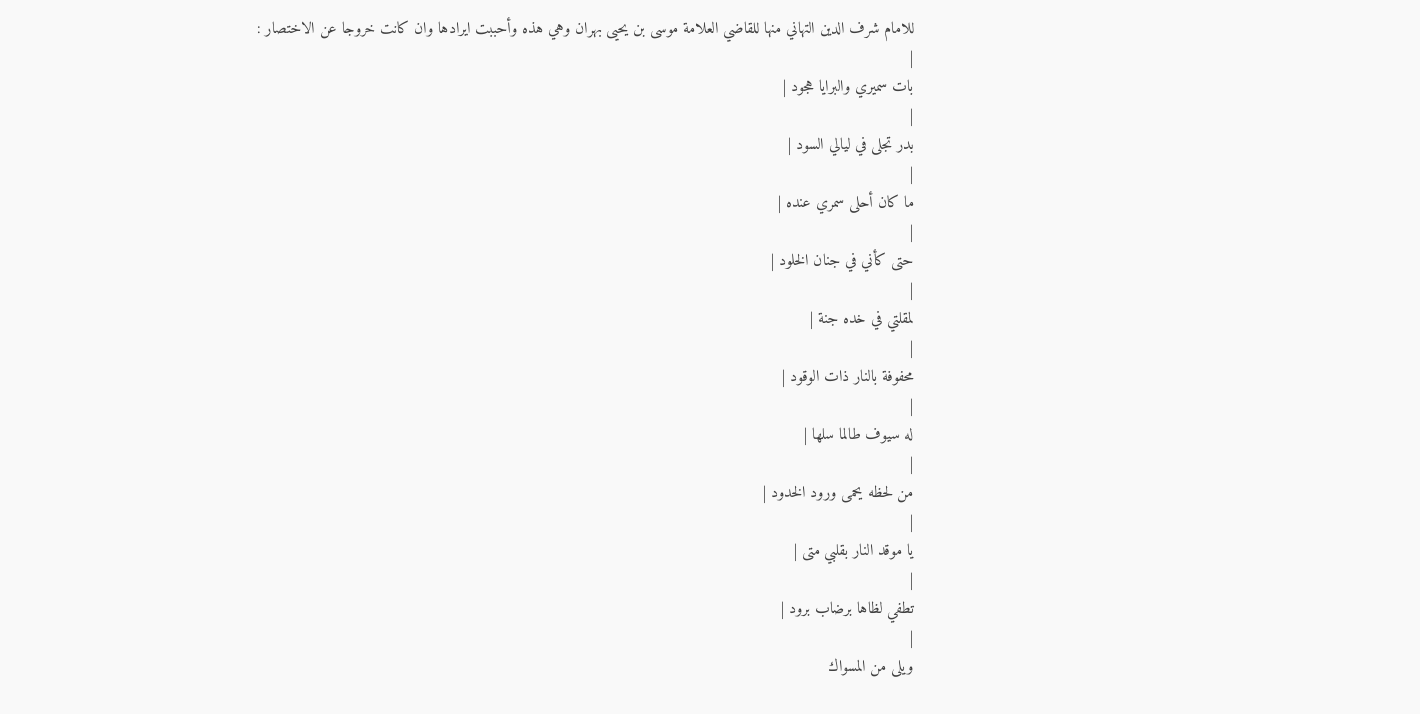للامام شرف الدين التهاني منها للقاضي العلامة موسى بن يحيى بهران وهي هذه وأحببت ايرادها وان كانت خروجا عن الاختصار :
|
بات سميري والبرايا هجود |
|
بدر تجلى في ليالي السود |
|
ما كان أحلى سمري عنده |
|
حتى كأني في جنان الخلود |
|
لمقلتي في خده جنة |
|
محفوفة بالنار ذات الوقود |
|
له سيوف طالما سلها |
|
من لحظه يحمى ورود الخدود |
|
يا موقد النار بقلبي متى |
|
تطفي لظاها برضاب برود |
|
ويلى من المسواك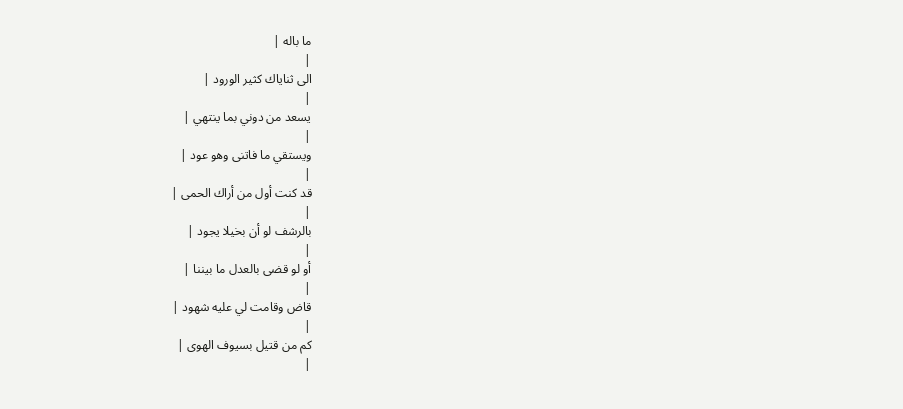ما باله |
|
الى ثناياك كثير الورود |
|
يسعد من دوني بما ينتهي |
|
ويستقي ما فاتنى وهو عود |
|
قد كنت أول من أراك الحمى |
|
بالرشف لو أن بخيلا يجود |
|
أو لو قضى بالعدل ما بيننا |
|
قاض وقامت لي عليه شهود |
|
كم من قتيل بسيوف الهوى |
|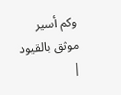وكم أسير موثق بالقيود |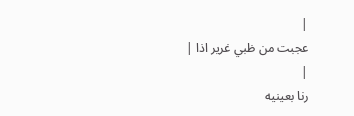|
عجبت من ظبي غرير اذا |
|
رنا بعينيه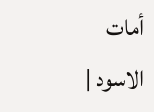أمات الاسود |